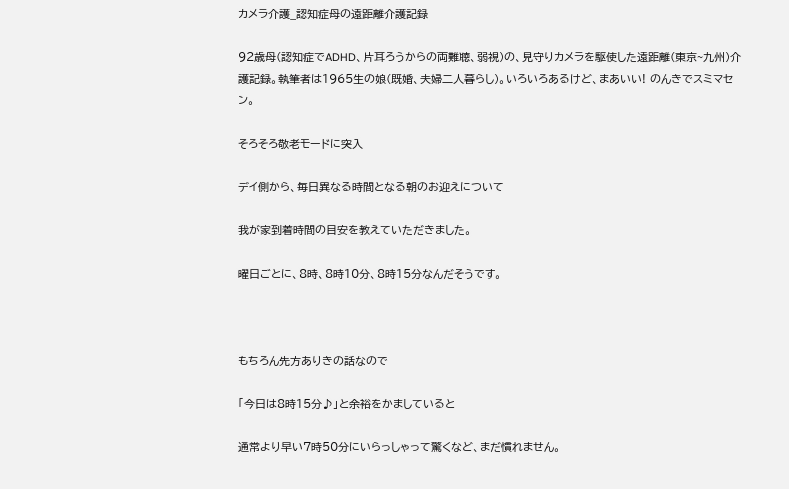カメラ介護_認知症母の遠距離介護記録

92歳母(認知症でADHD、片耳ろうからの両難聴、弱視)の、見守りカメラを駆使した遠距離(東京~九州)介護記録。執筆者は1965生の娘(既婚、夫婦二人暮らし)。いろいろあるけど、まあいい! のんきでスミマセン。

そろそろ敬老モードに突入

デイ側から、毎日異なる時間となる朝のお迎えについて

我が家到着時間の目安を教えていただきました。

曜日ごとに、8時、8時10分、8時15分なんだそうです。



もちろん先方ありきの話なので

「今日は8時15分♪」と余裕をかましていると

通常より早い7時50分にいらっしゃって驚くなど、まだ慣れません。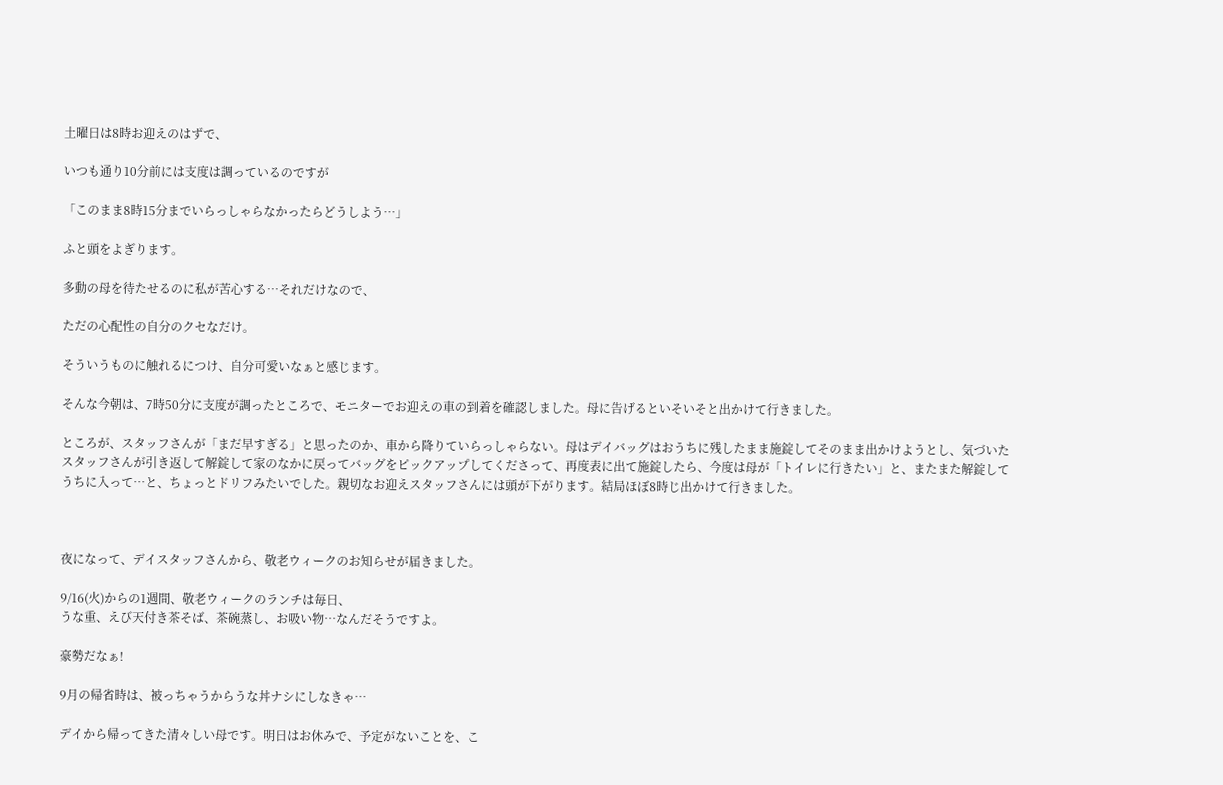土曜日は8時お迎えのはずで、

いつも通り10分前には支度は調っているのですが

「このまま8時15分までいらっしゃらなかったらどうしよう…」

ふと頭をよぎります。

多動の母を待たせるのに私が苦心する…それだけなので、

ただの心配性の自分のクセなだけ。

そういうものに触れるにつけ、自分可愛いなぁと感じます。

そんな今朝は、7時50分に支度が調ったところで、モニターでお迎えの車の到着を確認しました。母に告げるといそいそと出かけて行きました。

ところが、スタッフさんが「まだ早すぎる」と思ったのか、車から降りていらっしゃらない。母はデイバッグはおうちに残したまま施錠してそのまま出かけようとし、気づいたスタッフさんが引き返して解錠して家のなかに戻ってバッグをピックアップしてくださって、再度表に出て施錠したら、今度は母が「トイレに行きたい」と、またまた解錠してうちに入って…と、ちょっとドリフみたいでした。親切なお迎えスタッフさんには頭が下がります。結局ほぼ8時じ出かけて行きました。



夜になって、デイスタッフさんから、敬老ウィークのお知らせが届きました。

9/16(火)からの1週間、敬老ウィークのランチは毎日、
うな重、えび天付き茶そば、茶碗蒸し、お吸い物…なんだそうですよ。

豪勢だなぁ!

9月の帰省時は、被っちゃうからうな丼ナシにしなきゃ…

デイから帰ってきた清々しい母です。明日はお休みで、予定がないことを、こ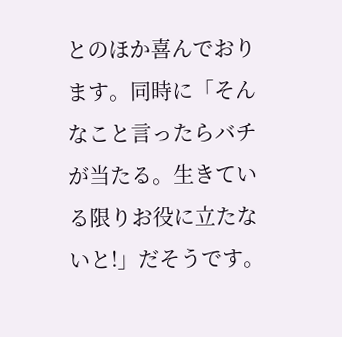とのほか喜んでおります。同時に「そんなこと言ったらバチが当たる。生きている限りお役に立たないと!」だそうです。